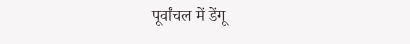पूर्वांचल में डेंगू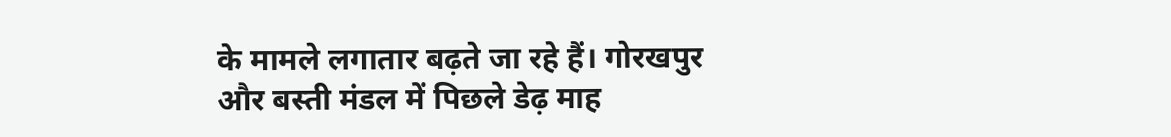के मामले लगातार बढ़ते जा रहे हैं। गोरखपुर और बस्ती मंडल में पिछले डेढ़ माह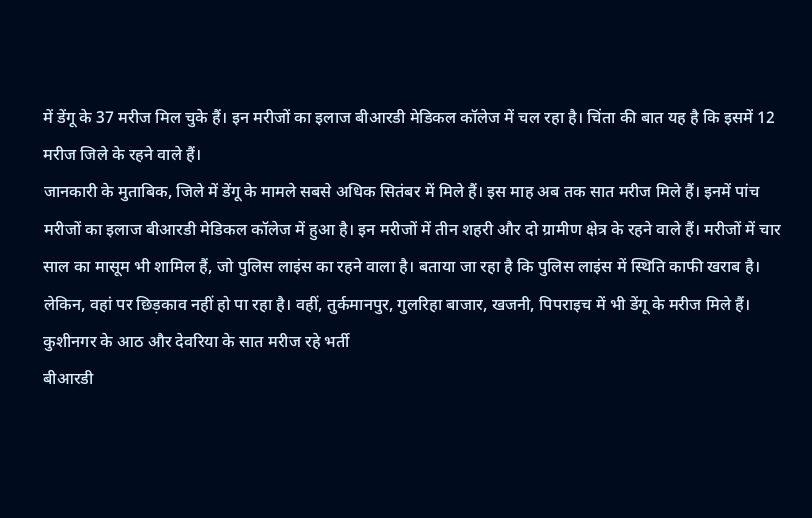में डेंगू के 37 मरीज मिल चुके हैं। इन मरीजों का इलाज बीआरडी मेडिकल कॉलेज में चल रहा है। चिंता की बात यह है कि इसमें 12 मरीज जिले के रहने वाले हैं।
जानकारी के मुताबिक, जिले में डेंगू के मामले सबसे अधिक सितंबर में मिले हैं। इस माह अब तक सात मरीज मिले हैं। इनमें पांच मरीजों का इलाज बीआरडी मेडिकल कॉलेज में हुआ है। इन मरीजों में तीन शहरी और दो ग्रामीण क्षेत्र के रहने वाले हैं। मरीजों में चार साल का मासूम भी शामिल हैं, जो पुलिस लाइंस का रहने वाला है। बताया जा रहा है कि पुलिस लाइंस में स्थिति काफी खराब है। लेकिन, वहां पर छिड़काव नहीं हो पा रहा है। वहीं, तुर्कमानपुर, गुलरिहा बाजार, खजनी, पिपराइच में भी डेंगू के मरीज मिले हैं।
कुशीनगर के आठ और देवरिया के सात मरीज रहे भर्ती
बीआरडी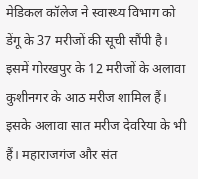मेडिकल कॉलेज ने स्वास्थ्य विभाग को डेंगू के 37 मरीजों की सूची सौंपी है। इसमें गोरखपुर के 12 मरीजों के अलावा कुशीनगर के आठ मरीज शामिल हैं। इसके अलावा सात मरीज देवरिया के भी हैं। महाराजगंज और संत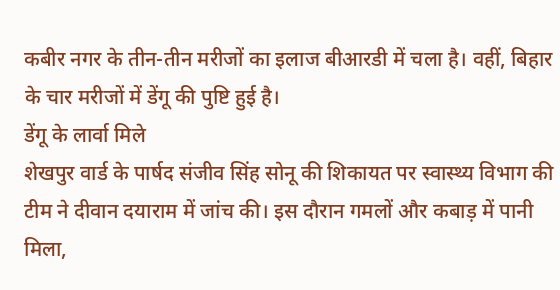कबीर नगर के तीन-तीन मरीजों का इलाज बीआरडी में चला है। वहीं, बिहार के चार मरीजों में डेंगू की पुष्टि हुई है।
डेंगू के लार्वा मिले
शेखपुर वार्ड के पार्षद संजीव सिंह सोनू की शिकायत पर स्वास्थ्य विभाग की टीम ने दीवान दयाराम में जांच की। इस दौरान गमलों और कबाड़ में पानी मिला,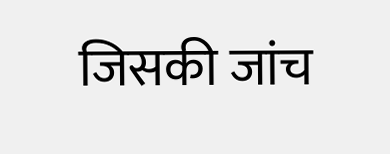जिसकी जांच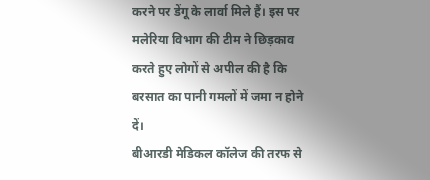करने पर डेंगू के लार्वा मिले हैं। इस पर मलेरिया विभाग की टीम ने छिड़काव करते हुए लोगों से अपील की है कि बरसात का पानी गमलों में जमा न होने दें।
बीआरडी मेडिकल कॉलेज की तरफ से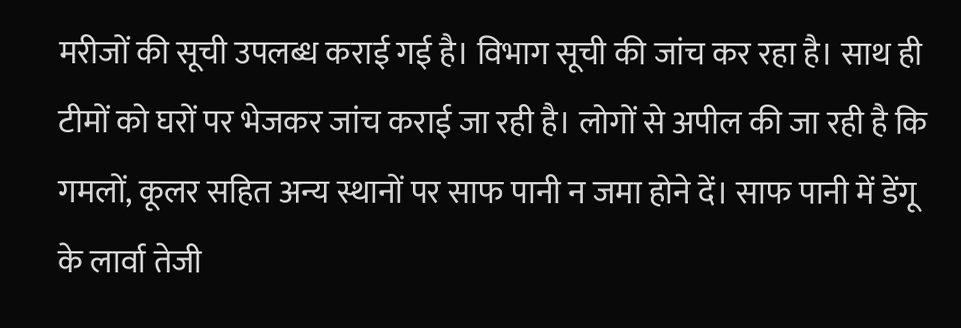मरीजों की सूची उपलब्ध कराई गई है। विभाग सूची की जांच कर रहा है। साथ ही टीमों को घरों पर भेजकर जांच कराई जा रही है। लोगों से अपील की जा रही है कि गमलों, कूलर सहित अन्य स्थानों पर साफ पानी न जमा होने दें। साफ पानी में डेंगू के लार्वा तेजी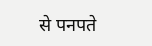से पनपते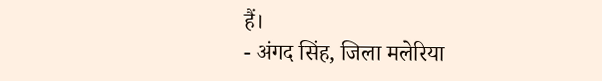हैं।
- अंगद सिंह, जिला मलेरिया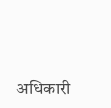अधिकारी